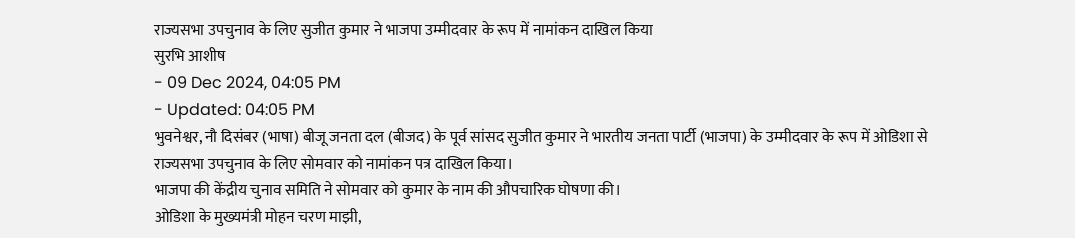राज्यसभा उपचुनाव के लिए सुजीत कुमार ने भाजपा उम्मीदवार के रूप में नामांकन दाखिल किया
सुरभि आशीष
- 09 Dec 2024, 04:05 PM
- Updated: 04:05 PM
भुवनेश्वर, नौ दिसंबर (भाषा) बीजू जनता दल (बीजद) के पूर्व सांसद सुजीत कुमार ने भारतीय जनता पार्टी (भाजपा) के उम्मीदवार के रूप में ओडिशा से राज्यसभा उपचुनाव के लिए सोमवार को नामांकन पत्र दाखिल किया।
भाजपा की केंद्रीय चुनाव समिति ने सोमवार को कुमार के नाम की औपचारिक घोषणा की।
ओडिशा के मुख्यमंत्री मोहन चरण माझी,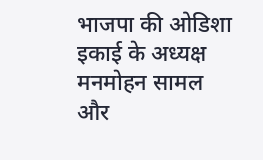भाजपा की ओडिशा इकाई के अध्यक्ष मनमोहन सामल और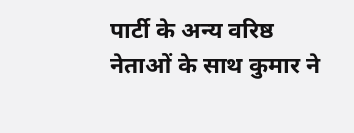पार्टी के अन्य वरिष्ठ नेताओं के साथ कुमार ने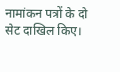नामांकन पत्रों के दो सेट दाखिल किए।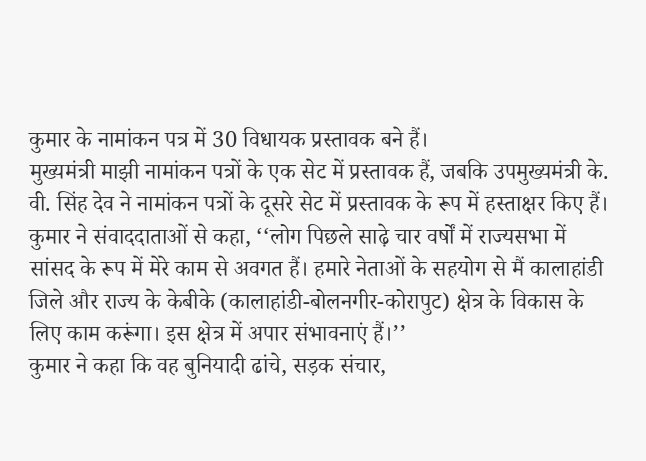कुमार के नामांकन पत्र में 30 विधायक प्रस्तावक बने हैं।
मुख्यमंत्री माझी नामांकन पत्रों के एक सेट में प्रस्तावक हैं, जबकि उपमुख्यमंत्री के. वी. सिंह देव ने नामांकन पत्रों के दूसरे सेट में प्रस्तावक के रूप में हस्ताक्षर किए हैं।
कुमार ने संवाददाताओं से कहा, ‘‘लोग पिछले साढ़े चार वर्षों में राज्यसभा में सांसद के रूप में मेरे काम से अवगत हैं। हमारे नेताओं के सहयोग से मैं कालाहांडी जिले और राज्य के केबीके (कालाहांडी-बोलनगीर-कोरापुट) क्षेत्र के विकास के लिए काम करूंगा। इस क्षेत्र में अपार संभावनाएं हैं।’’
कुमार ने कहा कि वह बुनियादी ढांचे, सड़क संचार,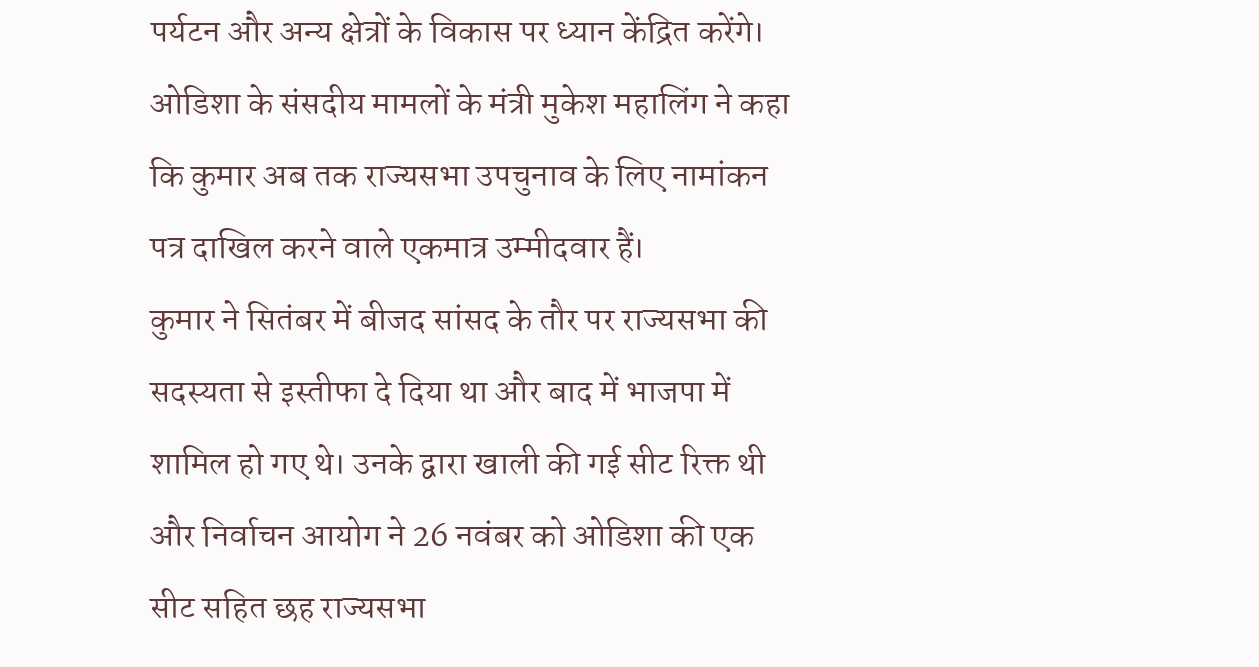पर्यटन और अन्य क्षेत्रों के विकास पर ध्यान केंद्रित करेंगे।
ओडिशा के संसदीय मामलों के मंत्री मुकेश महालिंग ने कहा कि कुमार अब तक राज्यसभा उपचुनाव के लिए नामांकन पत्र दाखिल करने वाले एकमात्र उम्मीदवार हैं।
कुमार ने सितंबर में बीजद सांसद के तौर पर राज्यसभा की सदस्यता से इस्तीफा दे दिया था और बाद में भाजपा में शामिल हो गए थे। उनके द्वारा खाली की गई सीट रिक्त थी और निर्वाचन आयोग ने 26 नवंबर को ओडिशा की एक सीट सहित छह राज्यसभा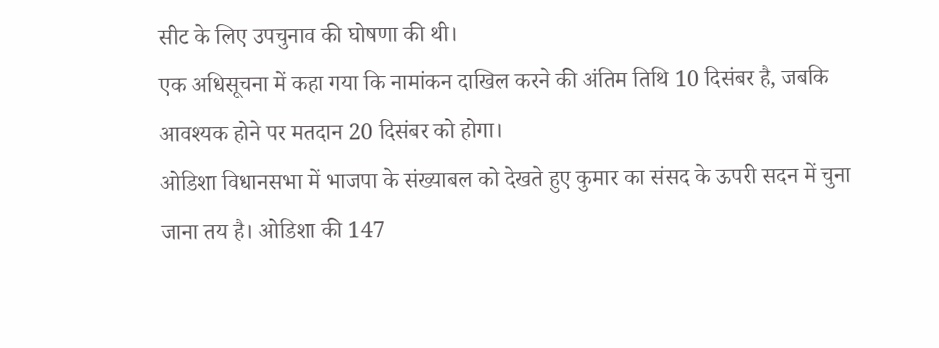सीट के लिए उपचुनाव की घोषणा की थी।
एक अधिसूचना में कहा गया कि नामांकन दाखिल करने की अंतिम तिथि 10 दिसंबर है, जबकि आवश्यक होने पर मतदान 20 दिसंबर को होगा।
ओडिशा विधानसभा में भाजपा के संख्याबल को देखते हुए कुमार का संसद के ऊपरी सदन में चुना जाना तय है। ओडिशा की 147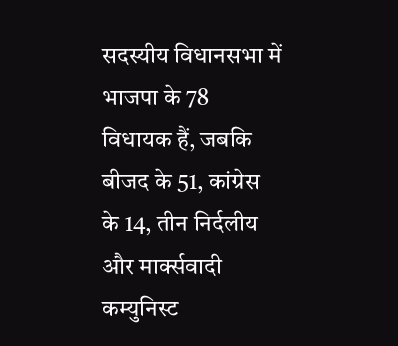सदस्यीय विधानसभा में भाजपा के 78 विधायक हैं, जबकि बीजद के 51, कांग्रेस के 14, तीन निर्दलीय और मार्क्सवादी कम्युनिस्ट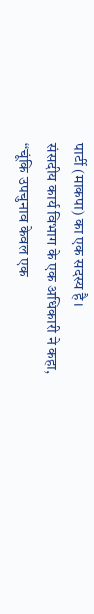पार्टी (माकपा) का एक सदस्य है।
संसदीय कार्य विभाग के एक अधिकारी ने कहा, ‘‘चूंकि उपचुनाव केवल एक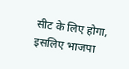सीट के लिए होगा, इसलिए भाजपा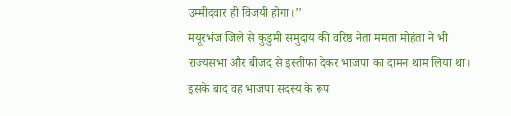उम्मीदवार ही विजयी होगा।’’
मयूरभंज जिले से कुडुमी समुदाय की वरिष्ठ नेता ममता मोहंता ने भी राज्यसभा और बीजद से इस्तीफा देकर भाजपा का दामन थाम लिया था। इसके बाद वह भाजपा सदस्य के रूप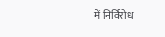में निर्विरोध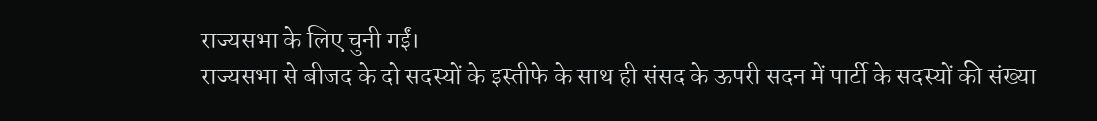राज्यसभा के लिए चुनी गईं।
राज्यसभा से बीजद के दो सदस्यों के इस्तीफे के साथ ही संसद के ऊपरी सदन में पार्टी के सदस्यों की संख्या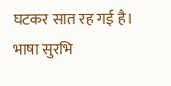घटकर सात रह गई है।
भाषा सुरभि